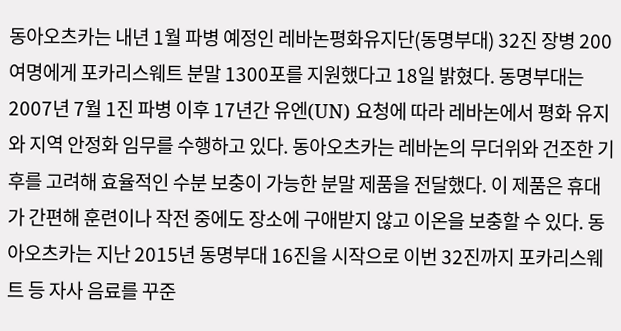동아오츠카는 내년 1월 파병 예정인 레바논평화유지단(동명부대) 32진 장병 200여명에게 포카리스웨트 분말 1300포를 지원했다고 18일 밝혔다. 동명부대는 2007년 7월 1진 파병 이후 17년간 유엔(UN) 요청에 따라 레바논에서 평화 유지와 지역 안정화 임무를 수행하고 있다. 동아오츠카는 레바논의 무더위와 건조한 기후를 고려해 효율적인 수분 보충이 가능한 분말 제품을 전달했다. 이 제품은 휴대가 간편해 훈련이나 작전 중에도 장소에 구애받지 않고 이온을 보충할 수 있다. 동아오츠카는 지난 2015년 동명부대 16진을 시작으로 이번 32진까지 포카리스웨트 등 자사 음료를 꾸준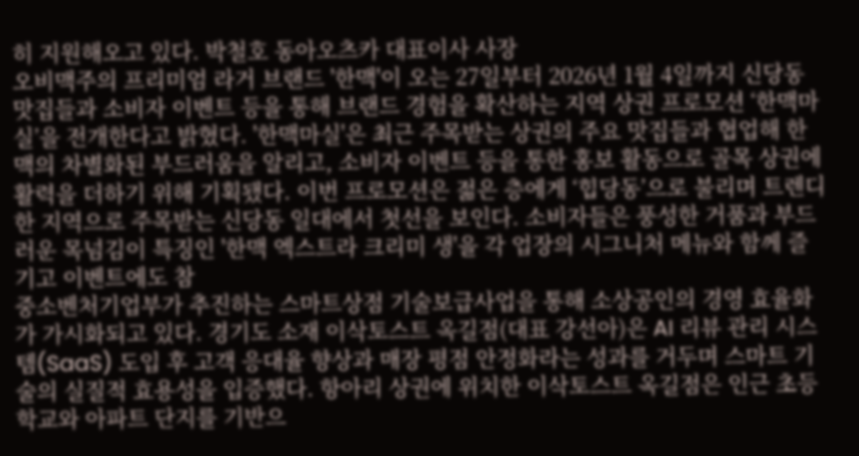히 지원해오고 있다. 박철호 동아오츠카 대표이사 사장
오비맥주의 프리미엄 라거 브랜드 '한맥'이 오는 27일부터 2026년 1월 4일까지 신당동 맛집들과 소비자 이벤트 등을 통해 브랜드 경험을 확산하는 지역 상권 프로모션 ‘한맥마실’을 전개한다고 밝혔다. '한맥마실'은 최근 주목받는 상권의 주요 맛집들과 협업해 한맥의 차별화된 부드러움을 알리고, 소비자 이벤트 등을 통한 홍보 활동으로 골목 상권에 활력을 더하기 위해 기획됐다. 이번 프로모션은 젊은 층에게 ‘힙당동’으로 불리며 트렌디한 지역으로 주목받는 신당동 일대에서 첫선을 보인다. 소비자들은 풍성한 거품과 부드러운 목넘김이 특징인 '한맥 엑스트라 크리미 생'을 각 업장의 시그니처 메뉴와 함께 즐기고 이벤트에도 참
중소벤처기업부가 추진하는 스마트상점 기술보급사업을 통해 소상공인의 경영 효율화가 가시화되고 있다. 경기도 소재 이삭토스트 옥길점(대표 강선아)은 AI 리뷰 관리 시스템(SaaS) 도입 후 고객 응대율 향상과 매장 평점 안정화라는 성과를 거두며 스마트 기술의 실질적 효용성을 입증했다. 항아리 상권에 위치한 이삭토스트 옥길점은 인근 초등학교와 아파트 단지를 기반으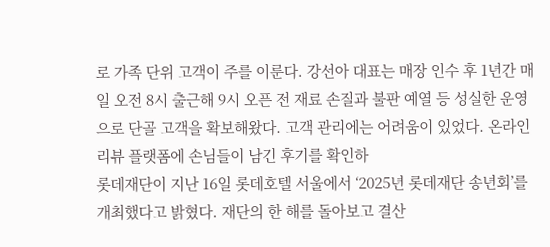로 가족 단위 고객이 주를 이룬다. 강선아 대표는 매장 인수 후 1년간 매일 오전 8시 출근해 9시 오픈 전 재료 손질과 불판 예열 등 성실한 운영으로 단골 고객을 확보해왔다. 고객 관리에는 어려움이 있었다. 온라인 리뷰 플랫폼에 손님들이 남긴 후기를 확인하
롯데재단이 지난 16일 롯데호텔 서울에서 ‘2025년 롯데재단 송년회’를 개최했다고 밝혔다. 재단의 한 해를 돌아보고 결산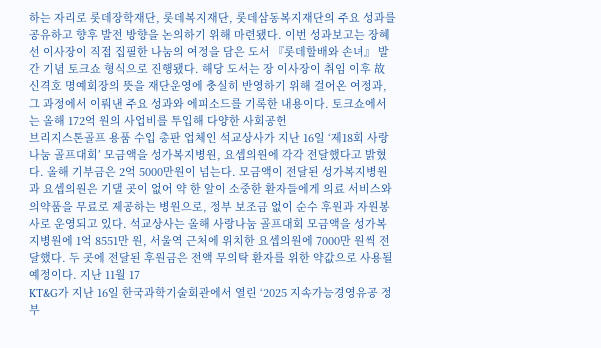하는 자리로 롯데장학재단, 롯데복지재단, 롯데삼동복지재단의 주요 성과를 공유하고 향후 발전 방향을 논의하기 위해 마련됐다. 이번 성과보고는 장혜선 이사장이 직접 집필한 나눔의 여정을 담은 도서 『롯데할배와 손녀』 발간 기념 토크쇼 형식으로 진행됐다. 해당 도서는 장 이사장이 취임 이후 故 신격호 명예회장의 뜻을 재단운영에 충실히 반영하기 위해 걸어온 여정과, 그 과정에서 이뤄낸 주요 성과와 에피소드를 기록한 내용이다. 토크쇼에서는 올해 172억 원의 사업비를 투입해 다양한 사회공헌
브리지스톤골프 용품 수입 총판 업체인 석교상사가 지난 16일 ‘제18회 사랑나눔 골프대회’ 모금액을 성가복지병원, 요셉의원에 각각 전달했다고 밝혔다. 올해 기부금은 2억 5000만원이 넘는다. 모금액이 전달된 성가복지병원과 요셉의원은 기댈 곳이 없어 약 한 알이 소중한 환자들에게 의료 서비스와 의약품을 무료로 제공하는 병원으로, 정부 보조금 없이 순수 후원과 자원봉사로 운영되고 있다. 석교상사는 올해 사랑나눔 골프대회 모금액을 성가복지병원에 1억 8551만 원, 서울역 근처에 위치한 요셉의원에 7000만 원씩 전달했다. 두 곳에 전달된 후원금은 전액 무의탁 환자를 위한 약값으로 사용될 예정이다. 지난 11월 17
KT&G가 지난 16일 한국과학기술회관에서 열린 ‘2025 지속가능경영유공 정부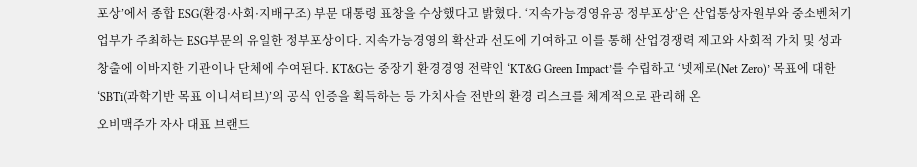포상’에서 종합 ESG(환경·사회·지배구조) 부문 대통령 표창을 수상했다고 밝혔다. ‘지속가능경영유공 정부포상’은 산업통상자원부와 중소벤처기업부가 주최하는 ESG부문의 유일한 정부포상이다. 지속가능경영의 확산과 선도에 기여하고 이를 통해 산업경쟁력 제고와 사회적 가치 및 성과창출에 이바지한 기관이나 단체에 수여된다. KT&G는 중장기 환경경영 전략인 ‘KT&G Green Impact’를 수립하고 ‘넷제로(Net Zero)’ 목표에 대한 ‘SBTi(과학기반 목표 이니셔티브)’의 공식 인증을 획득하는 등 가치사슬 전반의 환경 리스크를 체계적으로 관리해 온
오비맥주가 자사 대표 브랜드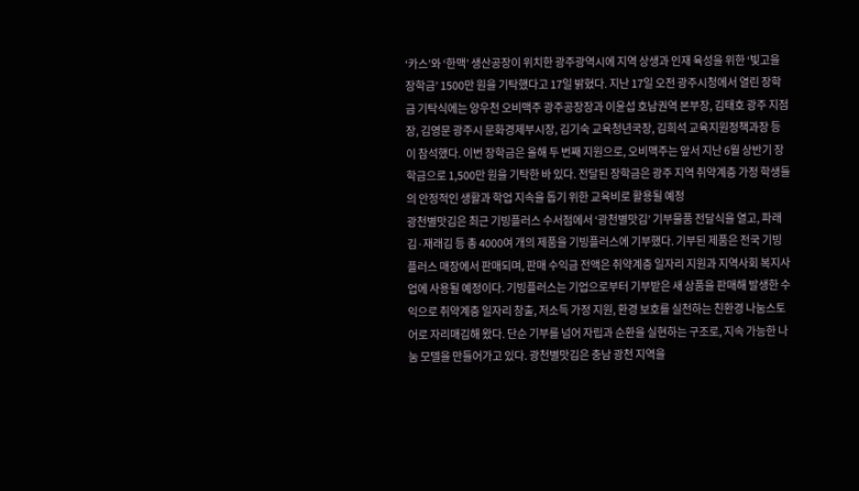‘카스’와 ‘한맥’ 생산공장이 위치한 광주광역시에 지역 상생과 인재 육성을 위한 ‘빛고을 장학금’ 1500만 원을 기탁했다고 17일 밝혔다. 지난 17일 오전 광주시청에서 열린 장학금 기탁식에는 양우천 오비맥주 광주공장장과 이윤섭 호남권역 본부장, 김태호 광주 지점장, 김영문 광주시 문화경제부시장, 김기숙 교육청년국장, 김희석 교육지원정책과장 등이 참석했다. 이번 장학금은 올해 두 번째 지원으로, 오비맥주는 앞서 지난 6월 상반기 장학금으로 1,500만 원을 기탁한 바 있다. 전달된 장학금은 광주 지역 취약계층 가정 학생들의 안정적인 생활과 학업 지속을 돕기 위한 교육비로 활용될 예정
광천별맛김은 최근 기빙플러스 수서점에서 ‘광천별맛김’ 기부물품 전달식을 열고, 파래김·재래김 등 총 4000여 개의 제품을 기빙플러스에 기부했다. 기부된 제품은 전국 기빙플러스 매장에서 판매되며, 판매 수익금 전액은 취약계층 일자리 지원과 지역사회 복지사업에 사용될 예정이다. 기빙플러스는 기업으로부터 기부받은 새 상품을 판매해 발생한 수익으로 취약계층 일자리 창출, 저소득 가정 지원, 환경 보호를 실천하는 친환경 나눔스토어로 자리매김해 왔다. 단순 기부를 넘어 자립과 순환을 실현하는 구조로, 지속 가능한 나눔 모델을 만들어가고 있다. 광천별맛김은 충남 광천 지역을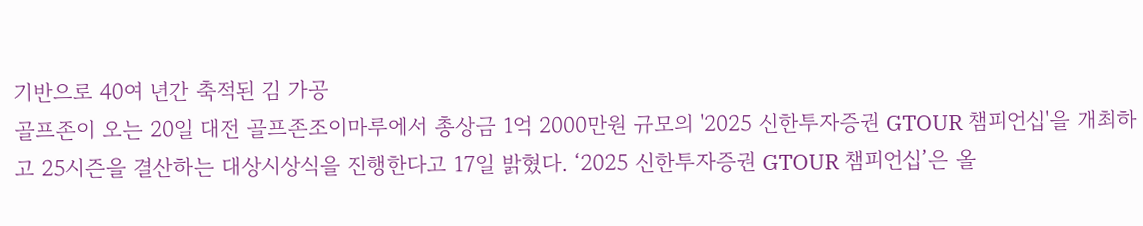기반으로 40여 년간 축적된 김 가공
골프존이 오는 20일 대전 골프존조이마루에서 총상금 1억 2000만원 규모의 '2025 신한투자증권 GTOUR 챔피언십'을 개최하고 25시즌을 결산하는 대상시상식을 진행한다고 17일 밝혔다. ‘2025 신한투자증권 GTOUR 챔피언십’은 올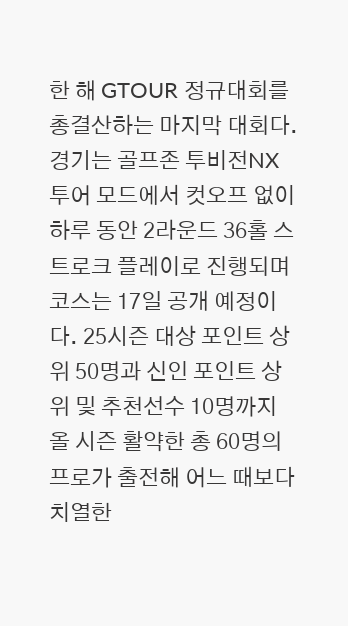한 해 GTOUR 정규대회를 총결산하는 마지막 대회다. 경기는 골프존 투비전NX 투어 모드에서 컷오프 없이 하루 동안 2라운드 36홀 스트로크 플레이로 진행되며 코스는 17일 공개 예정이다. 25시즌 대상 포인트 상위 50명과 신인 포인트 상위 및 추천선수 10명까지 올 시즌 활약한 총 60명의 프로가 출전해 어느 때보다 치열한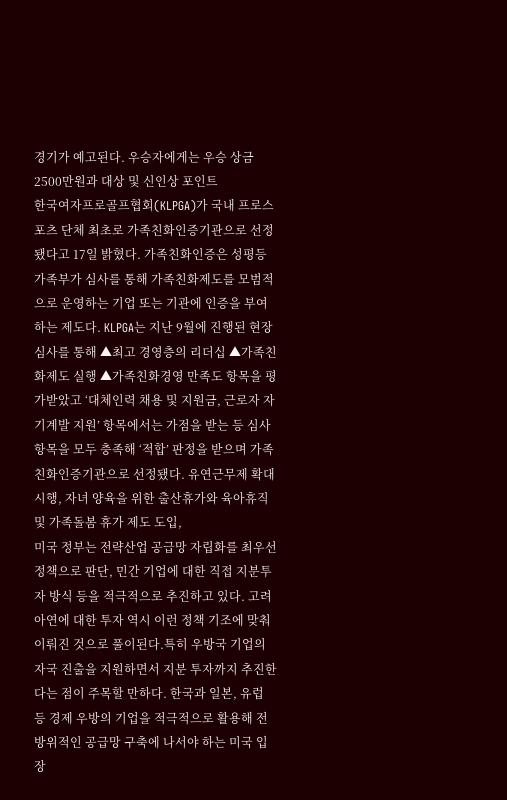경기가 예고된다. 우승자에게는 우승 상금 2500만원과 대상 및 신인상 포인트
한국여자프로골프협회(KLPGA)가 국내 프로스포츠 단체 최초로 가족친화인증기관으로 선정됐다고 17일 밝혔다. 가족친화인증은 성평등가족부가 심사를 통해 가족친화제도를 모범적으로 운영하는 기업 또는 기관에 인증을 부여하는 제도다. KLPGA는 지난 9월에 진행된 현장 심사를 통해 ▲최고 경영층의 리더십 ▲가족친화제도 실행 ▲가족친화경영 만족도 항목을 평가받았고 ‘대체인력 채용 및 지원금, 근로자 자기계발 지원’ 항목에서는 가점을 받는 등 심사 항목을 모두 충족해 ‘적합’ 판정을 받으며 가족친화인증기관으로 선정됐다. 유연근무제 확대 시행, 자녀 양육을 위한 출산휴가와 육아휴직 및 가족돌봄 휴가 제도 도입,
미국 정부는 전략산업 공급망 자립화를 최우선 정책으로 판단, 민간 기업에 대한 직접 지분투자 방식 등을 적극적으로 추진하고 있다. 고려아연에 대한 투자 역시 이런 정책 기조에 맞춰 이뤄진 것으로 풀이된다.특히 우방국 기업의 자국 진출을 지원하면서 지분 투자까지 추진한다는 점이 주목할 만하다. 한국과 일본, 유럽 등 경제 우방의 기업을 적극적으로 활용해 전방위적인 공급망 구축에 나서야 하는 미국 입장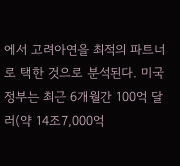에서 고려아연을 최적의 파트너로 택한 것으로 분석된다. 미국 정부는 최근 6개월간 100억 달러(약 14조7,000억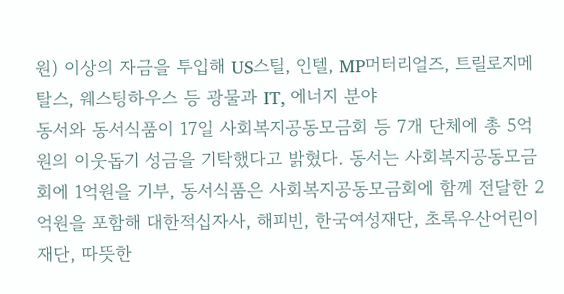원) 이상의 자금을 투입해 US스틸, 인텔, MP머터리얼즈, 트릴로지메탈스, 웨스팅하우스 등 광물과 IT, 에너지 분야
동서와 동서식품이 17일 사회복지공동모금회 등 7개 단체에 총 5억원의 이웃돕기 성금을 기탁했다고 밝혔다. 동서는 사회복지공동모금회에 1억원을 기부, 동서식품은 사회복지공동모금회에 함께 전달한 2억원을 포함해 대한적십자사, 해피빈, 한국여성재단, 초록우산어린이재단, 따뜻한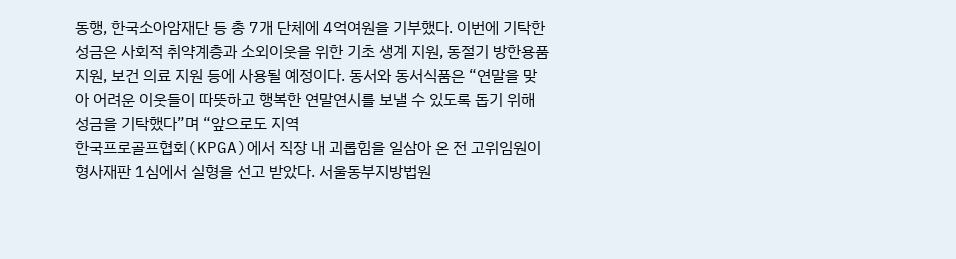동행, 한국소아암재단 등 총 7개 단체에 4억여원을 기부했다. 이번에 기탁한 성금은 사회적 취약계층과 소외이웃을 위한 기초 생계 지원, 동절기 방한용품 지원, 보건 의료 지원 등에 사용될 예정이다. 동서와 동서식품은 “연말을 맞아 어려운 이웃들이 따뜻하고 행복한 연말연시를 보낼 수 있도록 돕기 위해 성금을 기탁했다”며 “앞으로도 지역
한국프로골프협회(KPGA)에서 직장 내 괴롭힘을 일삼아 온 전 고위임원이 형사재판 1심에서 실형을 선고 받았다. 서울동부지방법원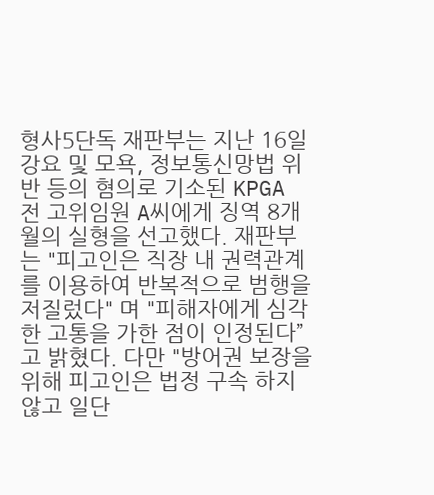형사5단독 재판부는 지난 16일 강요 및 모욕, 정보통신망법 위반 등의 혐의로 기소된 KPGA 전 고위임원 A씨에게 징역 8개월의 실형을 선고했다. 재판부는 "피고인은 직장 내 권력관계를 이용하여 반복적으로 범행을 저질렀다" 며 "피해자에게 심각한 고통을 가한 점이 인정된다” 고 밝혔다. 다만 "방어권 보장을 위해 피고인은 법정 구속 하지 않고 일단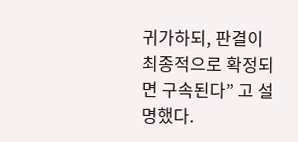귀가하되, 판결이 최종적으로 확정되면 구속된다” 고 설명했다.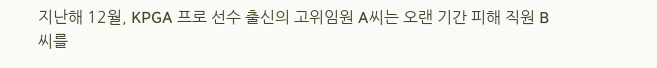지난해 12월, KPGA 프로 선수 출신의 고위임원 A씨는 오랜 기간 피해 직원 B씨를